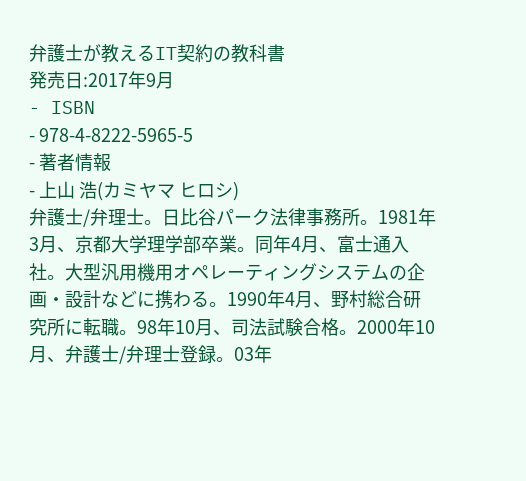弁護士が教えるIT契約の教科書
発売日:2017年9月
- ISBN
- 978-4-8222-5965-5
- 著者情報
- 上山 浩(カミヤマ ヒロシ)
弁護士/弁理士。日比谷パーク法律事務所。1981年3月、京都大学理学部卒業。同年4月、富士通入社。大型汎用機用オペレーティングシステムの企画・設計などに携わる。1990年4月、野村総合研究所に転職。98年10月、司法試験合格。2000年10月、弁護士/弁理士登録。03年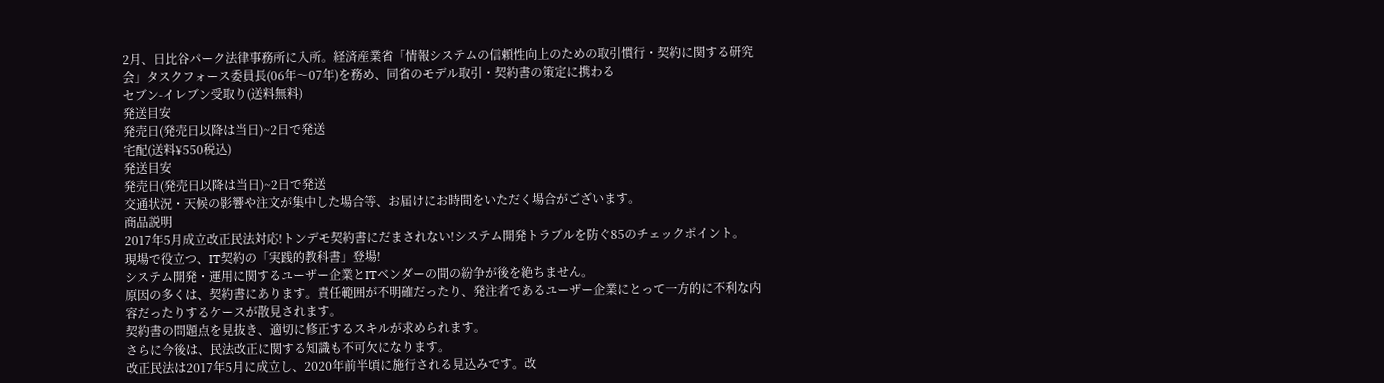2月、日比谷パーク法律事務所に入所。経済産業省「情報システムの信頼性向上のための取引慣行・契約に関する研究会」タスクフォース委員長(06年〜07年)を務め、同省のモデル取引・契約書の策定に携わる
セブン-イレブン受取り(送料無料)
発送目安
発売日(発売日以降は当日)~2日で発送
宅配(送料¥550税込)
発送目安
発売日(発売日以降は当日)~2日で発送
交通状況・天候の影響や注文が集中した場合等、お届けにお時間をいただく場合がございます。
商品説明
2017年5月成立改正民法対応!トンデモ契約書にだまされない!システム開発トラブルを防ぐ85のチェックポイント。
現場で役立つ、IT契約の「実践的教科書」登場!
システム開発・運用に関するユーザー企業とITベンダーの間の紛争が後を絶ちません。
原因の多くは、契約書にあります。責任範囲が不明確だったり、発注者であるユーザー企業にとって一方的に不利な内容だったりするケースが散見されます。
契約書の問題点を見抜き、適切に修正するスキルが求められます。
さらに今後は、民法改正に関する知識も不可欠になります。
改正民法は2017年5月に成立し、2020年前半頃に施行される見込みです。改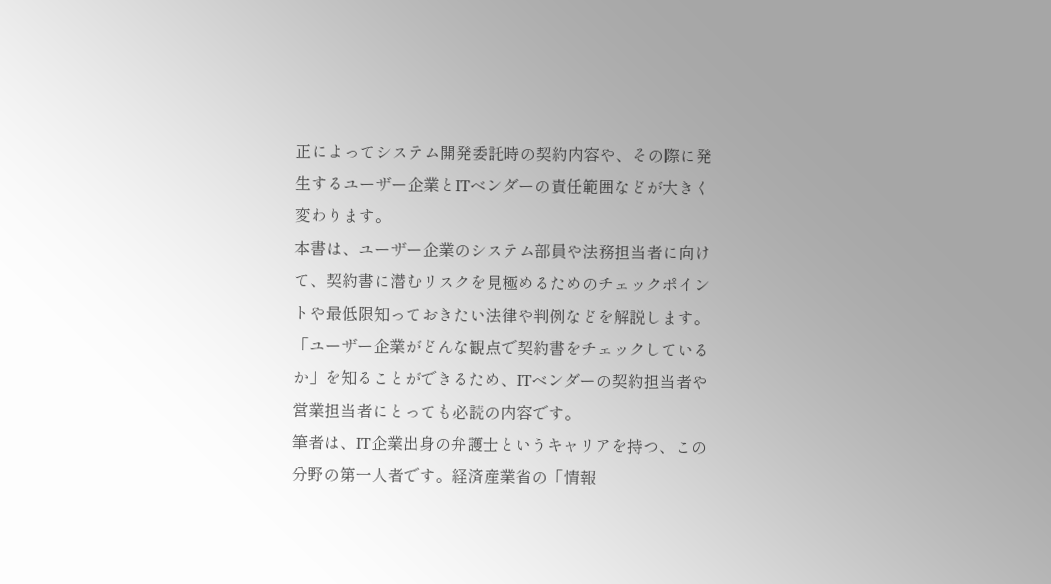正によってシステム開発委託時の契約内容や、その際に発生するユーザー企業とITベンダーの責任範囲などが大きく変わります。
本書は、ユーザー企業のシステム部員や法務担当者に向けて、契約書に潜むリスクを見極めるためのチェックポイントや最低限知っておきたい法律や判例などを解説します。
「ユーザー企業がどんな観点で契約書をチェックしているか」を知ることができるため、ITベンダーの契約担当者や営業担当者にとっても必読の内容です。
筆者は、IT企業出身の弁護士というキャリアを持つ、この分野の第一人者です。経済産業省の「情報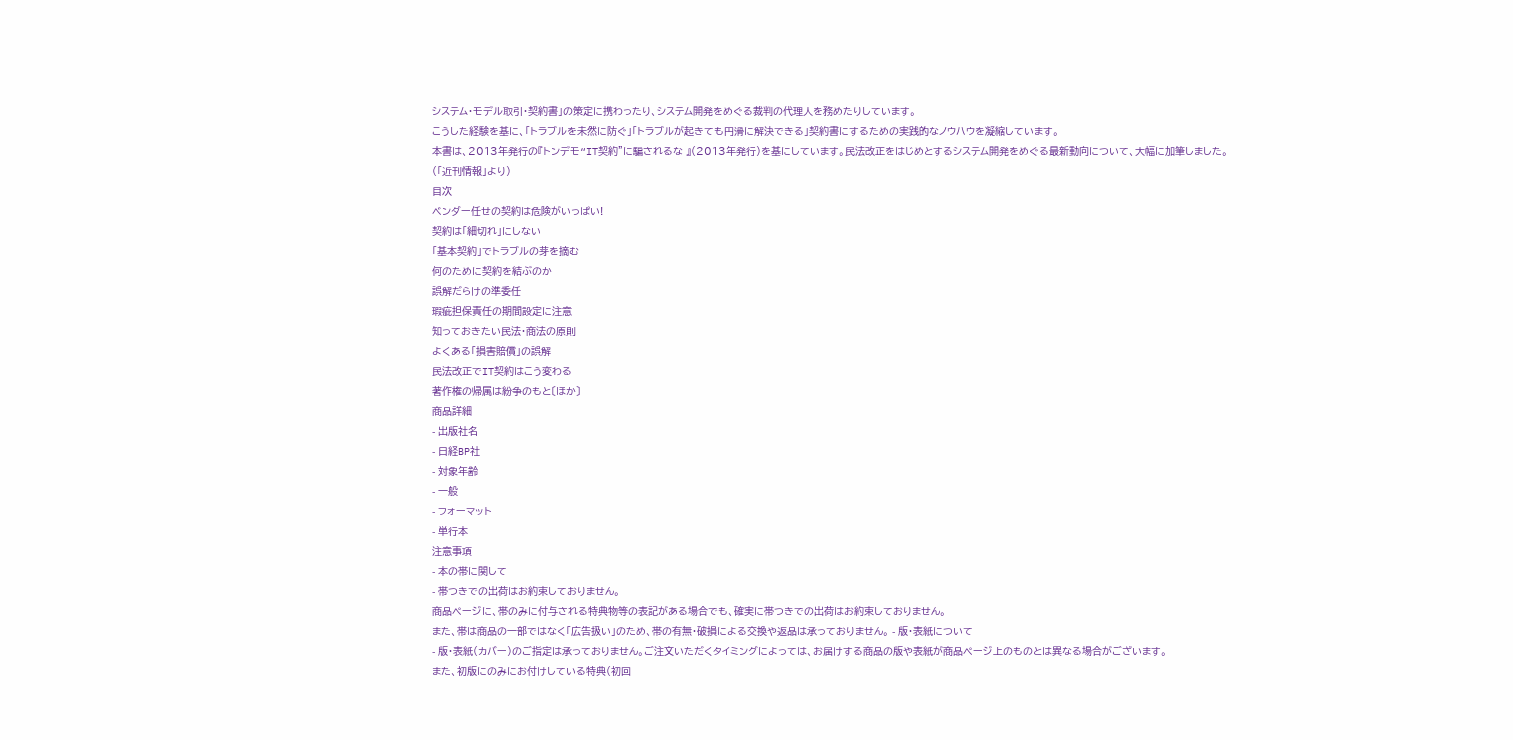システム・モデル取引・契約書」の策定に携わったり、システム開発をめぐる裁判の代理人を務めたりしています。
こうした経験を基に、「トラブルを未然に防ぐ」「トラブルが起きても円滑に解決できる」契約書にするための実践的なノウハウを凝縮しています。
本書は、2013年発行の『トンデモ“IT契約”に騙されるな 』(2013年発行)を基にしています。民法改正をはじめとするシステム開発をめぐる最新動向について、大幅に加筆しました。
(「近刊情報」より)
目次
ベンダー任せの契約は危険がいっぱい!
契約は「細切れ」にしない
「基本契約」でトラブルの芽を摘む
何のために契約を結ぶのか
誤解だらけの準委任
瑕疵担保責任の期間設定に注意
知っておきたい民法・商法の原則
よくある「損害賠償」の誤解
民法改正でIT契約はこう変わる
著作権の帰属は紛争のもと〔ほか〕
商品詳細
- 出版社名
- 日経BP社
- 対象年齢
- 一般
- フォーマット
- 単行本
注意事項
- 本の帯に関して
- 帯つきでの出荷はお約束しておりません。
商品ページに、帯のみに付与される特典物等の表記がある場合でも、確実に帯つきでの出荷はお約束しておりません。
また、帯は商品の一部ではなく「広告扱い」のため、帯の有無・破損による交換や返品は承っておりません。 - 版・表紙について
- 版・表紙(カバー)のご指定は承っておりません。ご注文いただくタイミングによっては、お届けする商品の版や表紙が商品ページ上のものとは異なる場合がございます。
また、初版にのみにお付けしている特典(初回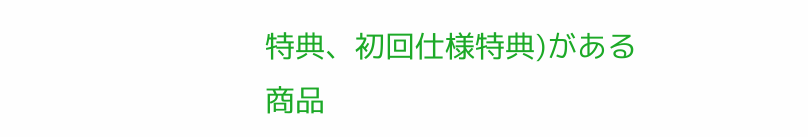特典、初回仕様特典)がある商品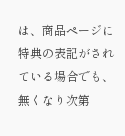は、商品ページに特典の表記がされている場合でも、無くなり次第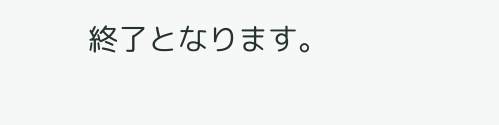終了となります。